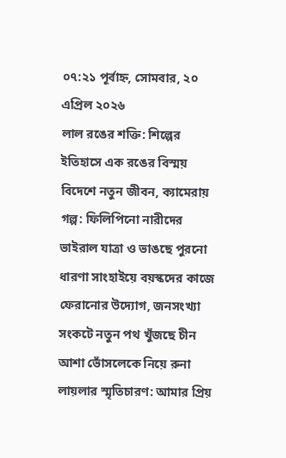০৭:২১ পূর্বাহ্ন, সোমবার, ২০ এপ্রিল ২০২৬
লাল রঙের শক্তি: শিল্পের ইতিহাসে এক রঙের বিস্ময় বিদেশে নতুন জীবন, ক্যামেরায় গল্প: ফিলিপিনো নারীদের ভাইরাল যাত্রা ও ভাঙছে পুরনো ধারণা সাংহাইয়ে বয়স্কদের কাজে ফেরানোর উদ্যোগ, জনসংখ্যা সংকটে নতুন পথ খুঁজছে চীন আশা ভোঁসলেকে নিয়ে রুনা লায়লার স্মৃতিচারণ: আমার প্রিয়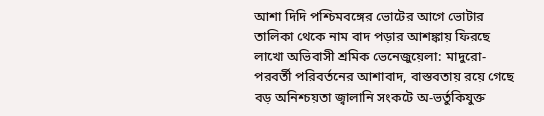আশা দিদি পশ্চিমবঙ্গের ভোটের আগে ভোটার তালিকা থেকে নাম বাদ পড়ার আশঙ্কায় ফিরছে লাখো অভিবাসী শ্রমিক ভেনেজুয়েলা: মাদুরো-পরবর্তী পরিবর্তনের আশাবাদ, বাস্তবতায় রয়ে গেছে বড় অনিশ্চয়তা জ্বালানি সংকটে অ-ভর্তুকিযুক্ত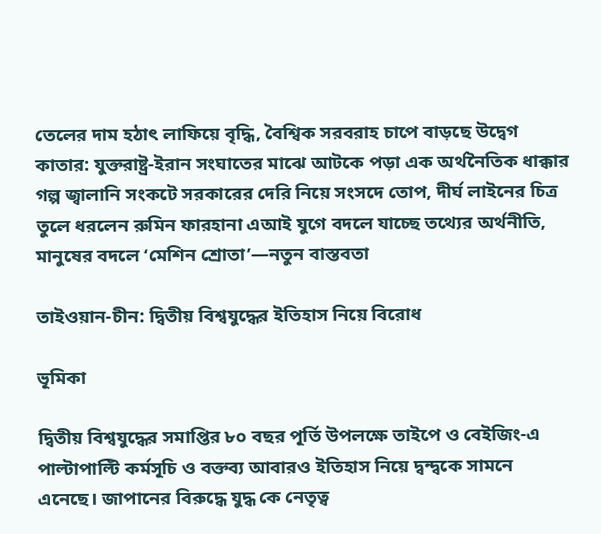তেলের দাম হঠাৎ লাফিয়ে বৃদ্ধি, বৈশ্বিক সরবরাহ চাপে বাড়ছে উদ্বেগ কাতার: যুক্তরাষ্ট্র-ইরান সংঘাতের মাঝে আটকে পড়া এক অর্থনৈতিক ধাক্কার গল্প জ্বালানি সংকটে সরকারের দেরি নিয়ে সংসদে তোপ, দীর্ঘ লাইনের চিত্র তুলে ধরলেন রুমিন ফারহানা এআই যুগে বদলে যাচ্ছে তথ্যের অর্থনীতি, মানুষের বদলে ‘মেশিন শ্রোতা’—নতুন বাস্তবতা

তাইওয়ান-চীন: দ্বিতীয় বিশ্বযুদ্ধের ইতিহাস নিয়ে বিরোধ

ভূমিকা

দ্বিতীয় বিশ্বযুদ্ধের সমাপ্তির ৮০ বছর পূর্তি উপলক্ষে তাইপে ও বেইজিং-এ পাল্টাপাল্টি কর্মসূচি ও বক্তব্য আবারও ইতিহাস নিয়ে দ্বন্দ্বকে সামনে এনেছে। জাপানের বিরুদ্ধে যুদ্ধ কে নেতৃত্ব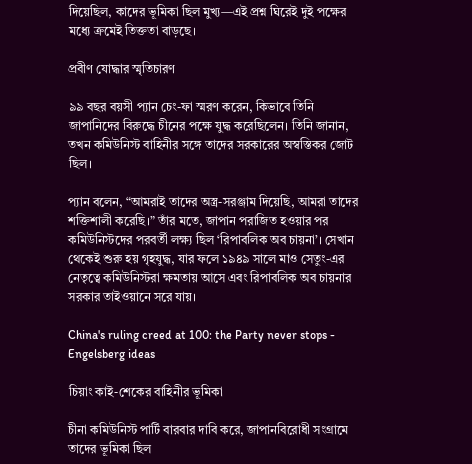দিয়েছিল, কাদের ভূমিকা ছিল মুখ্য—এই প্রশ্ন ঘিরেই দুই পক্ষের মধ্যে ক্রমেই তিক্ততা বাড়ছে।

প্রবীণ যোদ্ধার স্মৃতিচারণ

৯৯ বছর বয়সী প্যান চেং-ফা স্মরণ করেন, কিভাবে তিনি জাপানিদের বিরুদ্ধে চীনের পক্ষে যুদ্ধ করেছিলেন। তিনি জানান, তখন কমিউনিস্ট বাহিনীর সঙ্গে তাদের সরকারের অস্বস্তিকর জোট ছিল।

প্যান বলেন, “আমরাই তাদের অস্ত্র-সরঞ্জাম দিয়েছি, আমরা তাদের শক্তিশালী করেছি।” তাঁর মতে, জাপান পরাজিত হওয়ার পর কমিউনিস্টদের পরবর্তী লক্ষ্য ছিল ‘রিপাবলিক অব চায়না’। সেখান থেকেই শুরু হয় গৃহযুদ্ধ, যার ফলে ১৯৪৯ সালে মাও সেতুং-এর নেতৃত্বে কমিউনিস্টরা ক্ষমতায় আসে এবং রিপাবলিক অব চায়নার সরকার তাইওয়ানে সরে যায়।

China's ruling creed at 100: the Party never stops - Engelsberg ideas

চিয়াং কাই-শেকের বাহিনীর ভূমিকা

চীনা কমিউনিস্ট পার্টি বারবার দাবি করে, জাপানবিরোধী সংগ্রামে তাদের ভূমিকা ছিল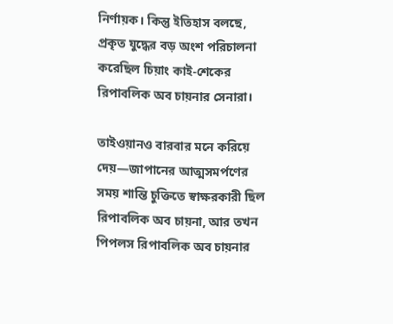নির্ণায়ক। কিন্তু ইতিহাস বলছে, প্রকৃত যুদ্ধের বড় অংশ পরিচালনা করেছিল চিয়াং কাই-শেকের রিপাবলিক অব চায়নার সেনারা।

তাইওয়ানও বারবার মনে করিয়ে দেয়—জাপানের আত্মসমর্পণের সময় শান্তি চুক্তিতে স্বাক্ষরকারী ছিল রিপাবলিক অব চায়না, আর তখন পিপলস রিপাবলিক অব চায়নার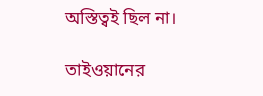অস্তিত্বই ছিল না।

তাইওয়ানের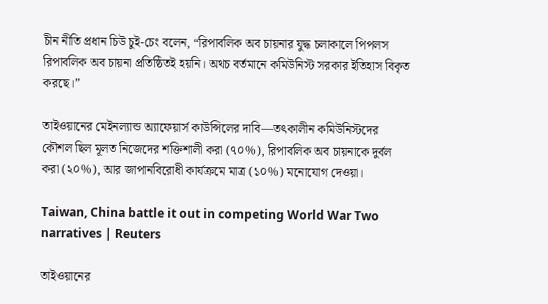চীন নীতি প্রধান চিউ চুই-চেং বলেন, “রিপাবলিক অব চায়নার যুদ্ধ চলাকালে পিপলস রিপাবলিক অব চায়না প্রতিষ্ঠিতই হয়নি। অথচ বর্তমানে কমিউনিস্ট সরকার ইতিহাস বিকৃত করছে।”

তাইওয়ানের মেইনল্যান্ড অ্যাফেয়ার্স কাউন্সিলের দাবি—তৎকালীন কমিউনিস্টদের কৌশল ছিল মূলত নিজেদের শক্তিশালী করা (৭০%), রিপাবলিক অব চায়নাকে দুর্বল করা (২০%), আর জাপানবিরোধী কার্যক্রমে মাত্র (১০%) মনোযোগ দেওয়া।

Taiwan, China battle it out in competing World War Two narratives | Reuters

তাইওয়ানের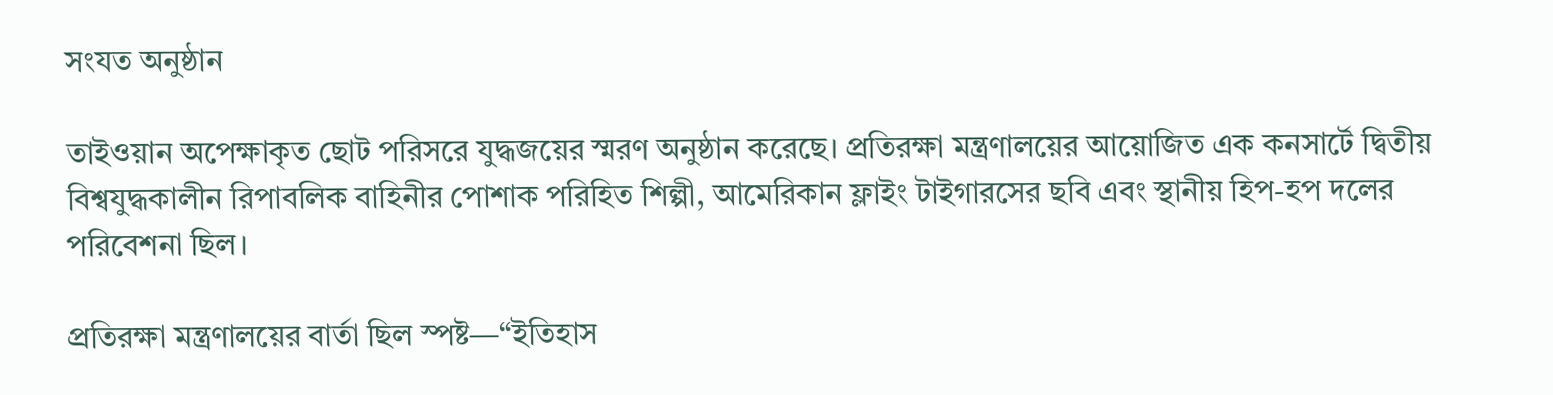সংযত অনুষ্ঠান

তাইওয়ান অপেক্ষাকৃত ছোট পরিসরে যুদ্ধজয়ের স্মরণ অনুষ্ঠান করেছে। প্রতিরক্ষা মন্ত্রণালয়ের আয়োজিত এক কনসার্টে দ্বিতীয় বিশ্বযুদ্ধকালীন রিপাবলিক বাহিনীর পোশাক পরিহিত শিল্পী, আমেরিকান ফ্লাইং টাইগারসের ছবি এবং স্থানীয় হিপ-হপ দলের পরিবেশনা ছিল।

প্রতিরক্ষা মন্ত্রণালয়ের বার্তা ছিল স্পষ্ট—“ইতিহাস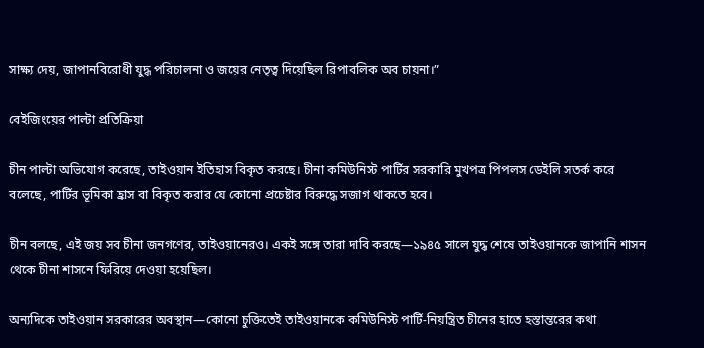সাক্ষ্য দেয়, জাপানবিরোধী যুদ্ধ পরিচালনা ও জয়ের নেতৃত্ব দিয়েছিল রিপাবলিক অব চায়না।”

বেইজিংয়ের পাল্টা প্রতিক্রিয়া

চীন পাল্টা অভিযোগ করেছে, তাইওয়ান ইতিহাস বিকৃত করছে। চীনা কমিউনিস্ট পার্টির সরকারি মুখপত্র পিপলস ডেইলি সতর্ক করে বলেছে, পার্টির ভূমিকা হ্রাস বা বিকৃত করার যে কোনো প্রচেষ্টার বিরুদ্ধে সজাগ থাকতে হবে।

চীন বলছে, এই জয় সব চীনা জনগণের, তাইওয়ানেরও। একই সঙ্গে তারা দাবি করছে—১৯৪৫ সালে যুদ্ধ শেষে তাইওয়ানকে জাপানি শাসন থেকে চীনা শাসনে ফিরিয়ে দেওয়া হয়েছিল।

অন্যদিকে তাইওয়ান সরকারের অবস্থান—কোনো চুক্তিতেই তাইওয়ানকে কমিউনিস্ট পার্টি-নিয়ন্ত্রিত চীনের হাতে হস্তান্তরের কথা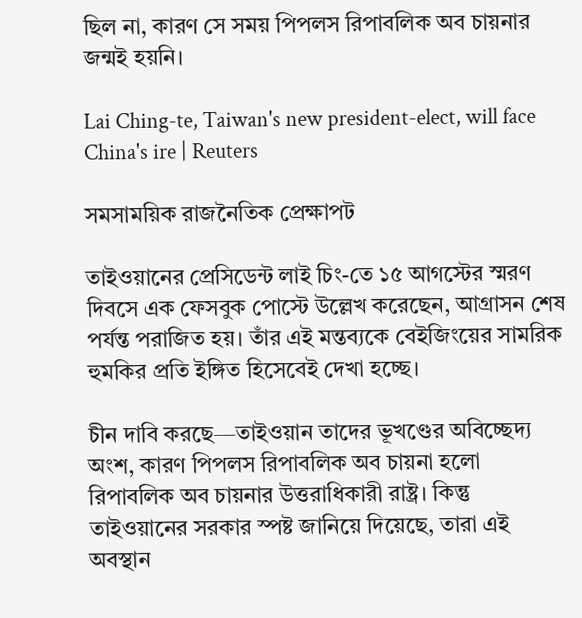ছিল না, কারণ সে সময় পিপলস রিপাবলিক অব চায়নার জন্মই হয়নি।

Lai Ching-te, Taiwan's new president-elect, will face China's ire | Reuters

সমসাময়িক রাজনৈতিক প্রেক্ষাপট

তাইওয়ানের প্রেসিডেন্ট লাই চিং-তে ১৫ আগস্টের স্মরণ দিবসে এক ফেসবুক পোস্টে উল্লেখ করেছেন, আগ্রাসন শেষ পর্যন্ত পরাজিত হয়। তাঁর এই মন্তব্যকে বেইজিংয়ের সামরিক হুমকির প্রতি ইঙ্গিত হিসেবেই দেখা হচ্ছে।

চীন দাবি করছে—তাইওয়ান তাদের ভূখণ্ডের অবিচ্ছেদ্য অংশ, কারণ পিপলস রিপাবলিক অব চায়না হলো রিপাবলিক অব চায়নার উত্তরাধিকারী রাষ্ট্র। কিন্তু তাইওয়ানের সরকার স্পষ্ট জানিয়ে দিয়েছে, তারা এই অবস্থান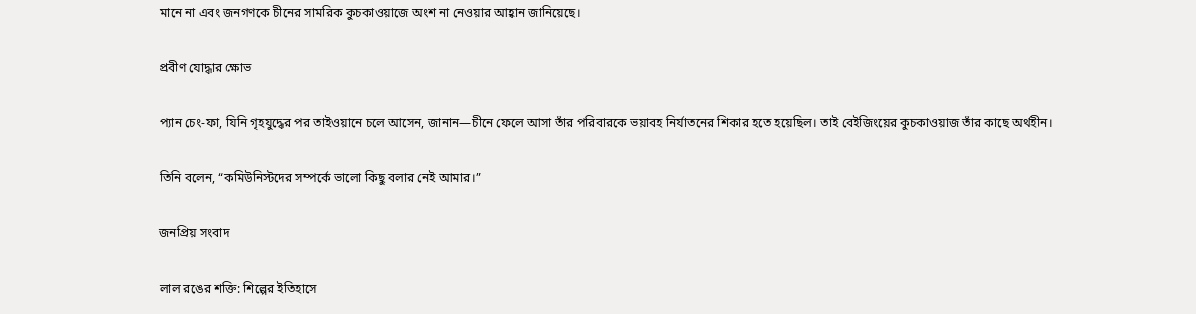মানে না এবং জনগণকে চীনের সামরিক কুচকাওয়াজে অংশ না নেওয়ার আহ্বান জানিয়েছে।

প্রবীণ যোদ্ধার ক্ষোভ

প্যান চেং-ফা, যিনি গৃহযুদ্ধের পর তাইওয়ানে চলে আসেন, জানান—চীনে ফেলে আসা তাঁর পরিবারকে ভয়াবহ নির্যাতনের শিকার হতে হয়েছিল। তাই বেইজিংয়ের কুচকাওয়াজ তাঁর কাছে অর্থহীন।

তিনি বলেন, “কমিউনিস্টদের সম্পর্কে ভালো কিছু বলার নেই আমার।”

জনপ্রিয় সংবাদ

লাল রঙের শক্তি: শিল্পের ইতিহাসে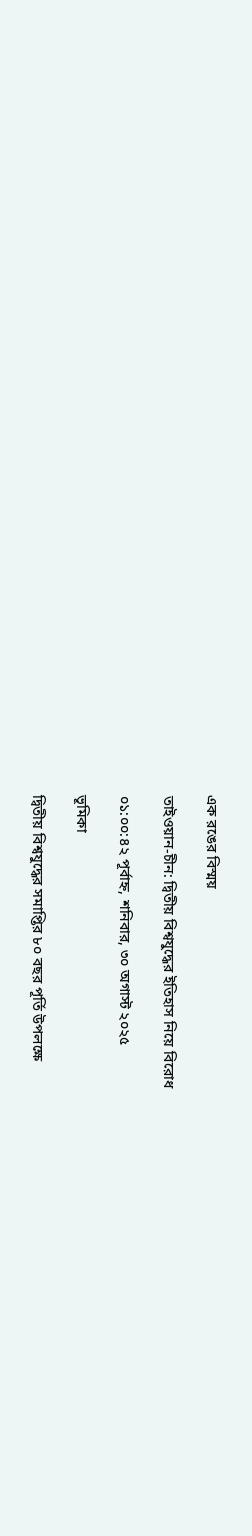এক রঙের বিস্ময়

তাইওয়ান-চীন: দ্বিতীয় বিশ্বযুদ্ধের ইতিহাস নিয়ে বিরোধ

০১:০০:৪২ পূর্বাহ্ন, শনিবার, ৩০ অগাস্ট ২০২৫

ভূমিকা

দ্বিতীয় বিশ্বযুদ্ধের সমাপ্তির ৮০ বছর পূর্তি উপলক্ষে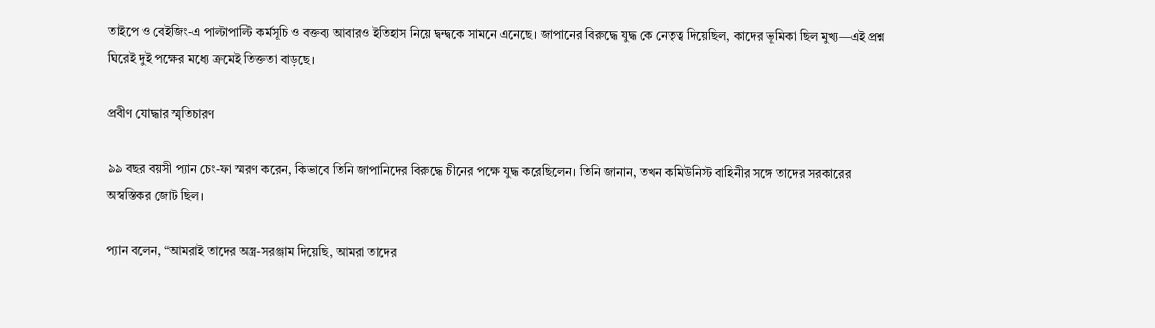তাইপে ও বেইজিং-এ পাল্টাপাল্টি কর্মসূচি ও বক্তব্য আবারও ইতিহাস নিয়ে দ্বন্দ্বকে সামনে এনেছে। জাপানের বিরুদ্ধে যুদ্ধ কে নেতৃত্ব দিয়েছিল, কাদের ভূমিকা ছিল মুখ্য—এই প্রশ্ন ঘিরেই দুই পক্ষের মধ্যে ক্রমেই তিক্ততা বাড়ছে।

প্রবীণ যোদ্ধার স্মৃতিচারণ

৯৯ বছর বয়সী প্যান চেং-ফা স্মরণ করেন, কিভাবে তিনি জাপানিদের বিরুদ্ধে চীনের পক্ষে যুদ্ধ করেছিলেন। তিনি জানান, তখন কমিউনিস্ট বাহিনীর সঙ্গে তাদের সরকারের অস্বস্তিকর জোট ছিল।

প্যান বলেন, “আমরাই তাদের অস্ত্র-সরঞ্জাম দিয়েছি, আমরা তাদের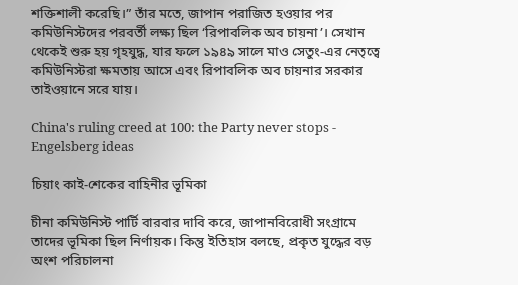শক্তিশালী করেছি।” তাঁর মতে, জাপান পরাজিত হওয়ার পর কমিউনিস্টদের পরবর্তী লক্ষ্য ছিল ‘রিপাবলিক অব চায়না’। সেখান থেকেই শুরু হয় গৃহযুদ্ধ, যার ফলে ১৯৪৯ সালে মাও সেতুং-এর নেতৃত্বে কমিউনিস্টরা ক্ষমতায় আসে এবং রিপাবলিক অব চায়নার সরকার তাইওয়ানে সরে যায়।

China's ruling creed at 100: the Party never stops - Engelsberg ideas

চিয়াং কাই-শেকের বাহিনীর ভূমিকা

চীনা কমিউনিস্ট পার্টি বারবার দাবি করে, জাপানবিরোধী সংগ্রামে তাদের ভূমিকা ছিল নির্ণায়ক। কিন্তু ইতিহাস বলছে, প্রকৃত যুদ্ধের বড় অংশ পরিচালনা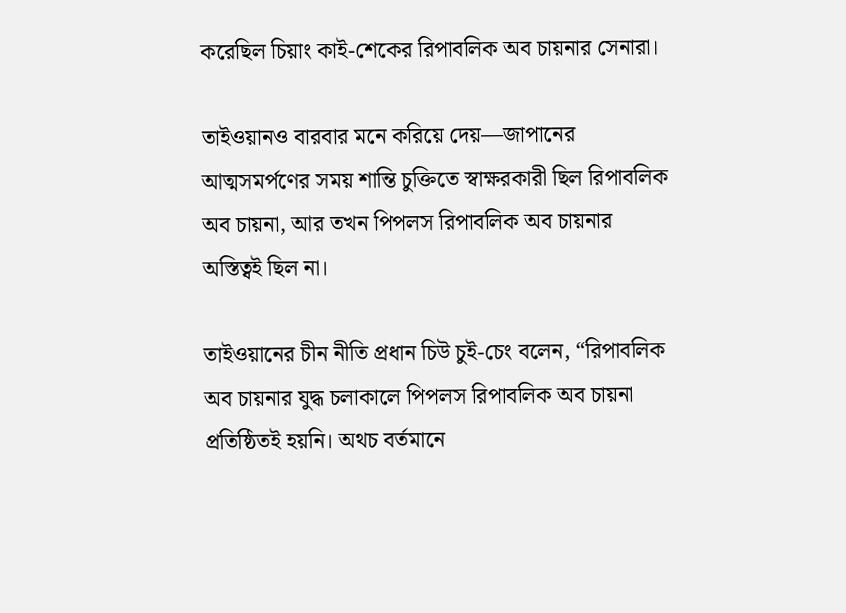করেছিল চিয়াং কাই-শেকের রিপাবলিক অব চায়নার সেনারা।

তাইওয়ানও বারবার মনে করিয়ে দেয়—জাপানের আত্মসমর্পণের সময় শান্তি চুক্তিতে স্বাক্ষরকারী ছিল রিপাবলিক অব চায়না, আর তখন পিপলস রিপাবলিক অব চায়নার অস্তিত্বই ছিল না।

তাইওয়ানের চীন নীতি প্রধান চিউ চুই-চেং বলেন, “রিপাবলিক অব চায়নার যুদ্ধ চলাকালে পিপলস রিপাবলিক অব চায়না প্রতিষ্ঠিতই হয়নি। অথচ বর্তমানে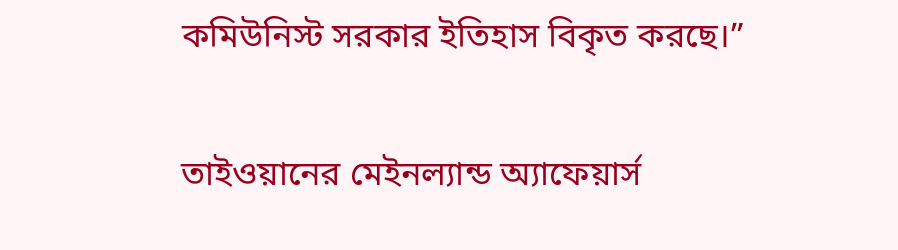কমিউনিস্ট সরকার ইতিহাস বিকৃত করছে।”

তাইওয়ানের মেইনল্যান্ড অ্যাফেয়ার্স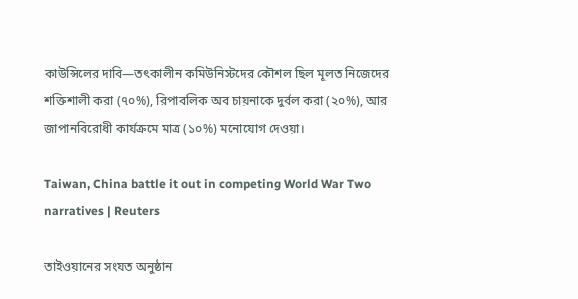কাউন্সিলের দাবি—তৎকালীন কমিউনিস্টদের কৌশল ছিল মূলত নিজেদের শক্তিশালী করা (৭০%), রিপাবলিক অব চায়নাকে দুর্বল করা (২০%), আর জাপানবিরোধী কার্যক্রমে মাত্র (১০%) মনোযোগ দেওয়া।

Taiwan, China battle it out in competing World War Two narratives | Reuters

তাইওয়ানের সংযত অনুষ্ঠান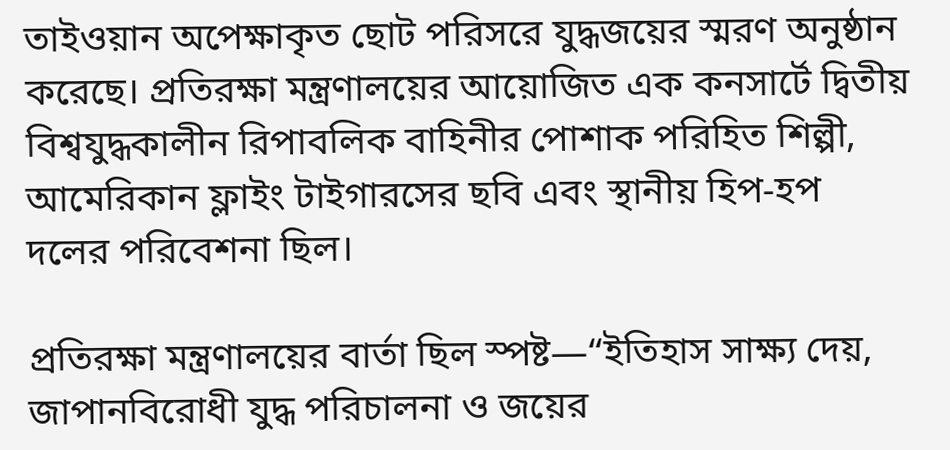তাইওয়ান অপেক্ষাকৃত ছোট পরিসরে যুদ্ধজয়ের স্মরণ অনুষ্ঠান করেছে। প্রতিরক্ষা মন্ত্রণালয়ের আয়োজিত এক কনসার্টে দ্বিতীয় বিশ্বযুদ্ধকালীন রিপাবলিক বাহিনীর পোশাক পরিহিত শিল্পী, আমেরিকান ফ্লাইং টাইগারসের ছবি এবং স্থানীয় হিপ-হপ দলের পরিবেশনা ছিল।

প্রতিরক্ষা মন্ত্রণালয়ের বার্তা ছিল স্পষ্ট—“ইতিহাস সাক্ষ্য দেয়, জাপানবিরোধী যুদ্ধ পরিচালনা ও জয়ের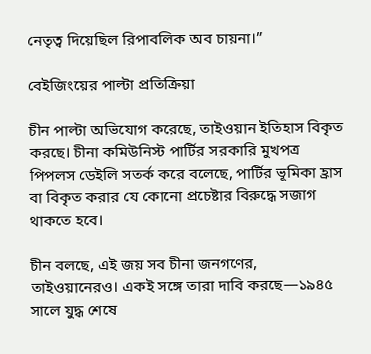নেতৃত্ব দিয়েছিল রিপাবলিক অব চায়না।”

বেইজিংয়ের পাল্টা প্রতিক্রিয়া

চীন পাল্টা অভিযোগ করেছে, তাইওয়ান ইতিহাস বিকৃত করছে। চীনা কমিউনিস্ট পার্টির সরকারি মুখপত্র পিপলস ডেইলি সতর্ক করে বলেছে, পার্টির ভূমিকা হ্রাস বা বিকৃত করার যে কোনো প্রচেষ্টার বিরুদ্ধে সজাগ থাকতে হবে।

চীন বলছে, এই জয় সব চীনা জনগণের, তাইওয়ানেরও। একই সঙ্গে তারা দাবি করছে—১৯৪৫ সালে যুদ্ধ শেষে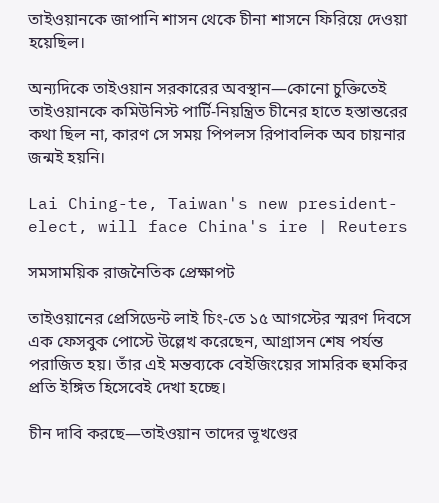তাইওয়ানকে জাপানি শাসন থেকে চীনা শাসনে ফিরিয়ে দেওয়া হয়েছিল।

অন্যদিকে তাইওয়ান সরকারের অবস্থান—কোনো চুক্তিতেই তাইওয়ানকে কমিউনিস্ট পার্টি-নিয়ন্ত্রিত চীনের হাতে হস্তান্তরের কথা ছিল না, কারণ সে সময় পিপলস রিপাবলিক অব চায়নার জন্মই হয়নি।

Lai Ching-te, Taiwan's new president-elect, will face China's ire | Reuters

সমসাময়িক রাজনৈতিক প্রেক্ষাপট

তাইওয়ানের প্রেসিডেন্ট লাই চিং-তে ১৫ আগস্টের স্মরণ দিবসে এক ফেসবুক পোস্টে উল্লেখ করেছেন, আগ্রাসন শেষ পর্যন্ত পরাজিত হয়। তাঁর এই মন্তব্যকে বেইজিংয়ের সামরিক হুমকির প্রতি ইঙ্গিত হিসেবেই দেখা হচ্ছে।

চীন দাবি করছে—তাইওয়ান তাদের ভূখণ্ডের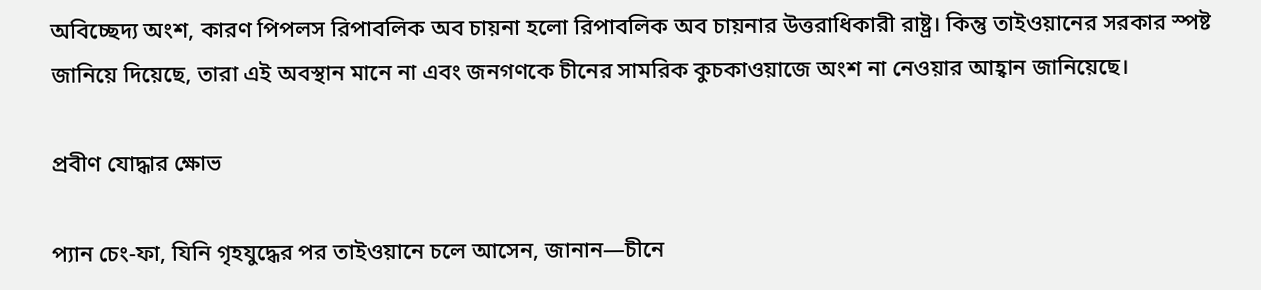অবিচ্ছেদ্য অংশ, কারণ পিপলস রিপাবলিক অব চায়না হলো রিপাবলিক অব চায়নার উত্তরাধিকারী রাষ্ট্র। কিন্তু তাইওয়ানের সরকার স্পষ্ট জানিয়ে দিয়েছে, তারা এই অবস্থান মানে না এবং জনগণকে চীনের সামরিক কুচকাওয়াজে অংশ না নেওয়ার আহ্বান জানিয়েছে।

প্রবীণ যোদ্ধার ক্ষোভ

প্যান চেং-ফা, যিনি গৃহযুদ্ধের পর তাইওয়ানে চলে আসেন, জানান—চীনে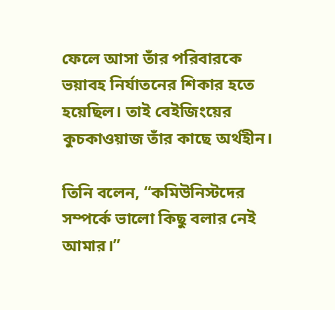ফেলে আসা তাঁর পরিবারকে ভয়াবহ নির্যাতনের শিকার হতে হয়েছিল। তাই বেইজিংয়ের কুচকাওয়াজ তাঁর কাছে অর্থহীন।

তিনি বলেন, “কমিউনিস্টদের সম্পর্কে ভালো কিছু বলার নেই আমার।”